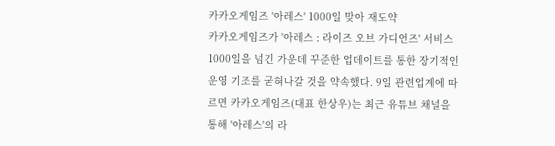카카오게임즈 '아레스' 1000일 맞아 재도약
카카오게임즈가 '아레스 : 라이즈 오브 가디언즈' 서비스 1000일을 넘긴 가운데 꾸준한 업데이트를 통한 장기적인 운영 기조를 굳혀나갈 것을 약속했다. 9일 관련업계에 따르면 카카오게임즈(대표 한상우)는 최근 유튜브 채널을 통해 '아레스'의 라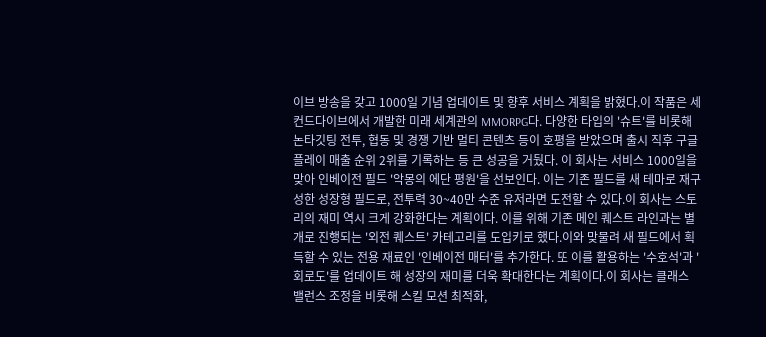이브 방송을 갖고 1000일 기념 업데이트 및 향후 서비스 계획을 밝혔다.이 작품은 세컨드다이브에서 개발한 미래 세계관의 MMORPG다. 다양한 타입의 '슈트'를 비롯해 논타깃팅 전투, 협동 및 경쟁 기반 멀티 콘텐츠 등이 호평을 받았으며 출시 직후 구글 플레이 매출 순위 2위를 기록하는 등 큰 성공을 거뒀다. 이 회사는 서비스 1000일을 맞아 인베이전 필드 '악몽의 에단 평원'을 선보인다. 이는 기존 필드를 새 테마로 재구성한 성장형 필드로, 전투력 30~40만 수준 유저라면 도전할 수 있다.이 회사는 스토리의 재미 역시 크게 강화한다는 계획이다. 이를 위해 기존 메인 퀘스트 라인과는 별개로 진행되는 '외전 퀘스트' 카테고리를 도입키로 했다.이와 맞물려 새 필드에서 획득할 수 있는 전용 재료인 '인베이전 매터'를 추가한다. 또 이를 활용하는 '수호석'과 '회로도'를 업데이트 해 성장의 재미를 더욱 확대한다는 계획이다.이 회사는 클래스 밸런스 조정을 비롯해 스킬 모션 최적화,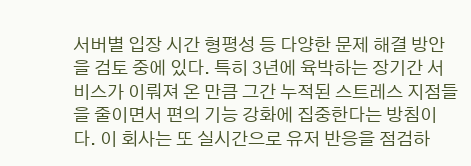서버별 입장 시간 형평성 등 다양한 문제 해결 방안을 검토 중에 있다. 특히 3년에 육박하는 장기간 서비스가 이뤄져 온 만큼 그간 누적된 스트레스 지점들을 줄이면서 편의 기능 강화에 집중한다는 방침이다. 이 회사는 또 실시간으로 유저 반응을 점검하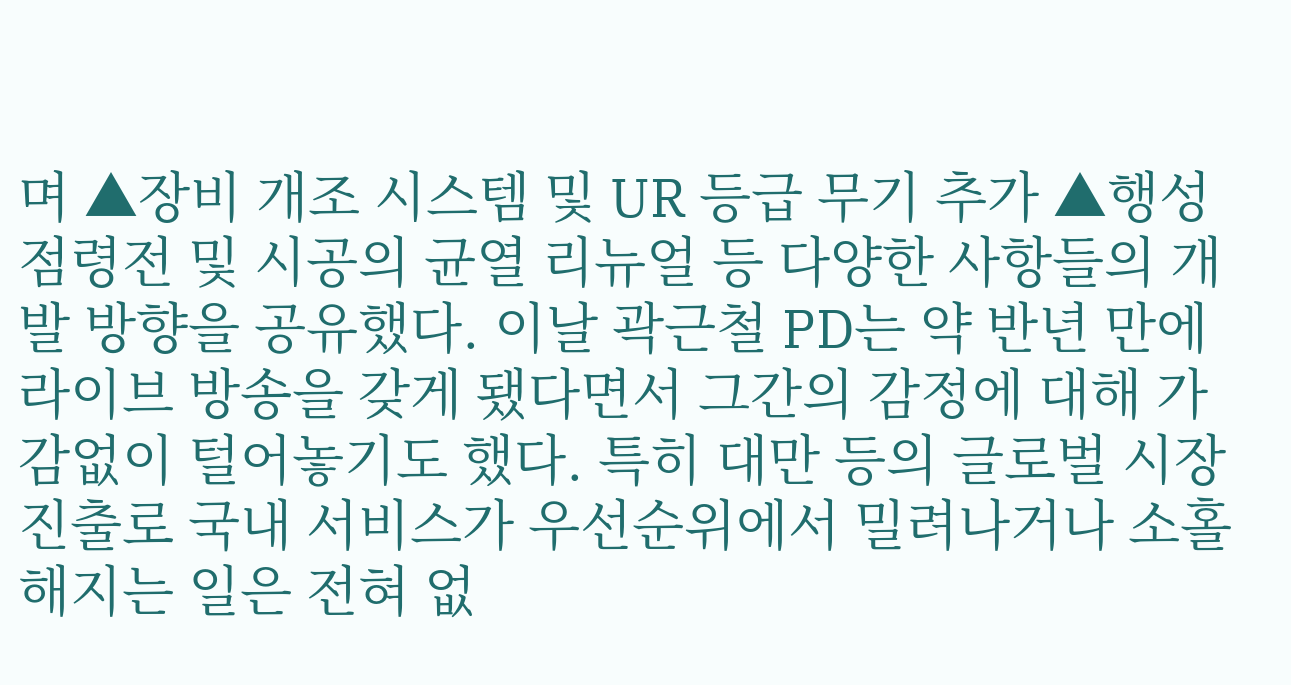며 ▲장비 개조 시스템 및 UR 등급 무기 추가 ▲행성 점령전 및 시공의 균열 리뉴얼 등 다양한 사항들의 개발 방향을 공유했다. 이날 곽근철 PD는 약 반년 만에 라이브 방송을 갖게 됐다면서 그간의 감정에 대해 가감없이 털어놓기도 했다. 특히 대만 등의 글로벌 시장 진출로 국내 서비스가 우선순위에서 밀려나거나 소홀해지는 일은 전혀 없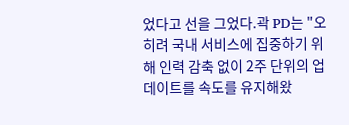었다고 선을 그었다.곽 PD는 "오히려 국내 서비스에 집중하기 위해 인력 감축 없이 2주 단위의 업데이트를 속도를 유지해왔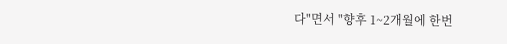다"면서 "향후 1~2개월에 한번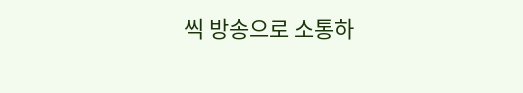씩 방송으로 소통하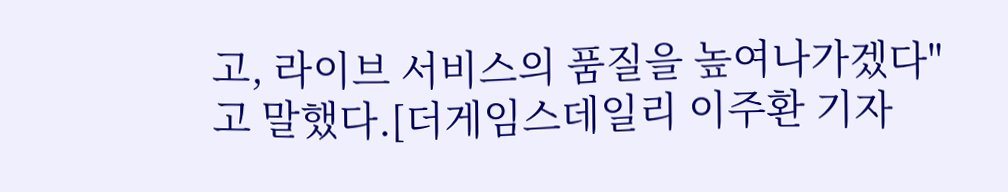고, 라이브 서비스의 품질을 높여나가겠다"고 말했다.[더게임스데일리 이주환 기자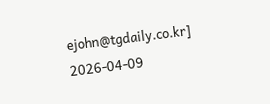ejohn@tgdaily.co.kr]
2026-04-09